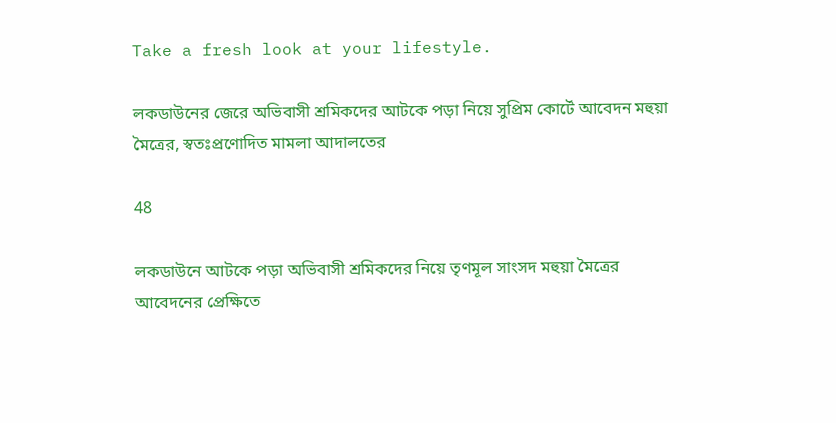Take a fresh look at your lifestyle.

লকডাউনের জেরে অভিবাসী শ্রমিকদের আটকে পড়া নিয়ে সুপ্রিম কোর্টে আবেদন মহুয়া মৈত্রের, স্বতঃপ্রণোদিত মামলা আদালতের

48

লকডাউনে আটকে পড়া অভিবাসী শ্রমিকদের নিয়ে তৃণমূল সাংসদ মহুয়া মৈত্রের আবেদনের প্রেক্ষিতে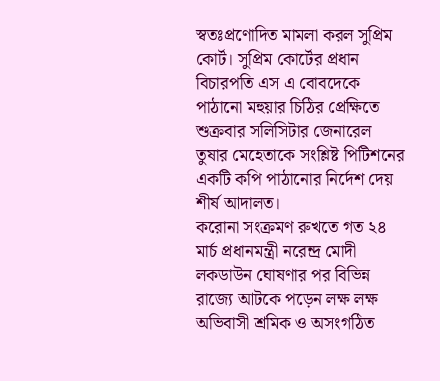স্বতঃপ্রণোদিত মামলা করল সুপ্রিম কোর্ট। সুপ্রিম কোর্টের প্রধান বিচারপতি এস এ বোবদেকে পাঠানো মহুয়ার চিঠির প্রেক্ষিতে শুক্রবার সলিসিটার জেনারেল তুষার মেহেতাকে সংশ্লিষ্ট পিটিশনের একটি কপি পাঠানোর নির্দেশ দেয় শীর্ষ আদালত।
করোনা সংক্রমণ রুখতে গত ২৪ মার্চ প্রধানমন্ত্রী নরেন্দ্র মোদী লকডাউন ঘোষণার পর বিভিন্ন রাজ্যে আটকে পড়েন লক্ষ লক্ষ অভিবাসী শ্রমিক ও অসংগঠিত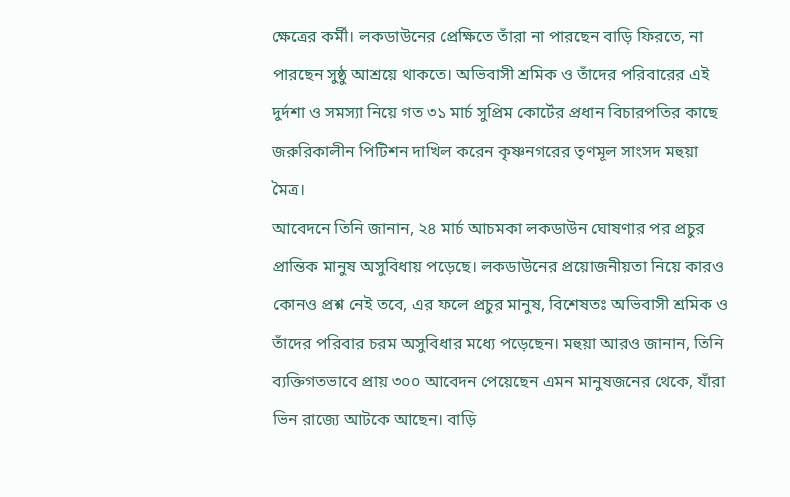ক্ষেত্রের কর্মী। লকডাউনের প্রেক্ষিতে তাঁরা না পারছেন বাড়ি ফিরতে, না পারছেন সুষ্ঠু আশ্রয়ে থাকতে। অভিবাসী শ্রমিক ও তাঁদের পরিবারের এই দুর্দশা ও সমস্যা নিয়ে গত ৩১ মার্চ সুপ্রিম কোর্টের প্রধান বিচারপতির কাছে জরুরিকালীন পিটিশন দাখিল করেন কৃষ্ণনগরের তৃণমূল সাংসদ মহুয়া মৈত্র।
আবেদনে তিনি জানান, ২৪ মার্চ আচমকা লকডাউন ঘোষণার পর প্রচুর প্রান্তিক মানুষ অসুবিধায় পড়েছে। লকডাউনের প্রয়োজনীয়তা নিয়ে কারও কোনও প্রশ্ন নেই তবে, এর ফলে প্রচুর মানুষ, বিশেষতঃ অভিবাসী শ্রমিক ও তাঁদের পরিবার চরম অসুবিধার মধ্যে পড়েছেন। মহুয়া আরও জানান, তিনি ব্যক্তিগতভাবে প্রায় ৩০০ আবেদন পেয়েছেন এমন মানুষজনের থেকে, যাঁরা ভিন রাজ্যে আটকে আছেন। বাড়ি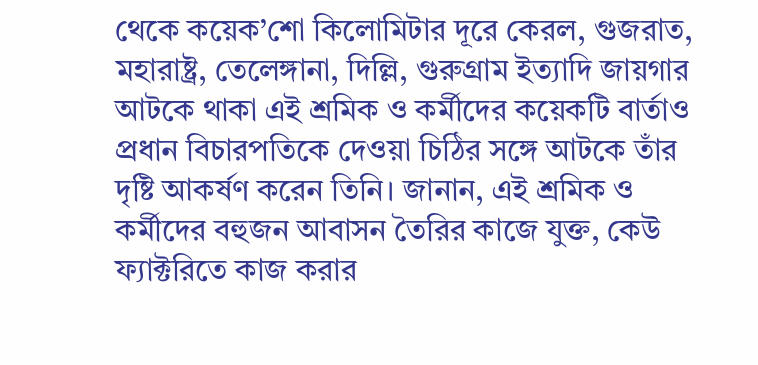থেকে কয়েক’শো কিলোমিটার দূরে কেরল, গুজরাত, মহারাষ্ট্র, তেলেঙ্গানা, দিল্লি, গুরুগ্রাম ইত্যাদি জায়গার আটকে থাকা এই শ্রমিক ও কর্মীদের কয়েকটি বার্তাও প্রধান বিচারপতিকে দেওয়া চিঠির সঙ্গে আটকে তাঁর দৃষ্টি আকর্ষণ করেন তিনি। জানান, এই শ্রমিক ও কর্মীদের বহুজন আবাসন তৈরির কাজে যুক্ত, কেউ ফ্যাক্টরিতে কাজ করার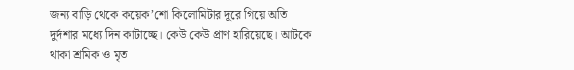জন্য বাড়ি থেকে কয়েক’শো কিলোমিটার দূরে গিয়ে অতি দুর্দশার মধ্যে দিন কাটাচ্ছে। কেউ কেউ প্রাণ হারিয়েছে। আটকে থাকা শ্রমিক ও মৃত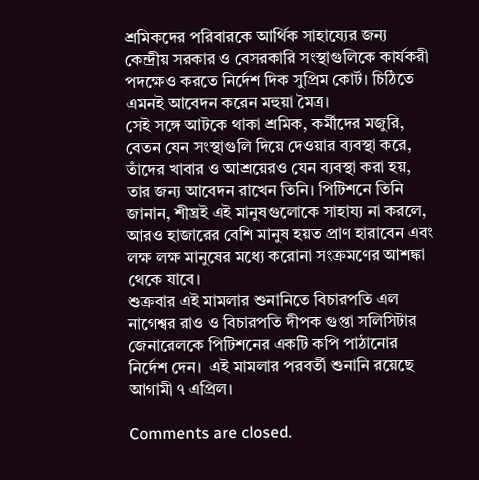শ্রমিকদের পরিবারকে আর্থিক সাহায্যের জন্য কেন্দ্রীয় সরকার ও বেসরকারি সংস্থাগুলিকে কার্যকরী পদক্ষেও করতে নির্দেশ দিক সুপ্রিম কোর্ট। চিঠিতে এমনই আবেদন করেন মহুয়া মৈত্র।
সেই সঙ্গে আটকে থাকা শ্রমিক, কর্মীদের মজুরি, বেতন যেন সংস্থাগুলি দিয়ে দেওয়ার ব্যবস্থা করে, তাঁদের খাবার ও আশ্রয়েরও যেন ব্যবস্থা করা হয়, তার জন্য আবেদন রাখেন তিনি। পিটিশনে তিনি জানান, শীঘ্রই এই মানুষগুলোকে সাহায্য না করলে, আরও হাজারের বেশি মানুষ হয়ত প্রাণ হারাবেন এবং লক্ষ লক্ষ মানুষের মধ্যে করোনা সংক্রমণের আশঙ্কা থেকে যাবে।
শুক্রবার এই মামলার শুনানিতে বিচারপতি এল নাগেশ্বর রাও ও বিচারপতি দীপক গুপ্তা সলিসিটার জেনারেলকে পিটিশনের একটি কপি পাঠানোর নির্দেশ দেন।  এই মামলার পরবর্তী শুনানি রয়েছে আগামী ৭ এপ্রিল।

Comments are closed.